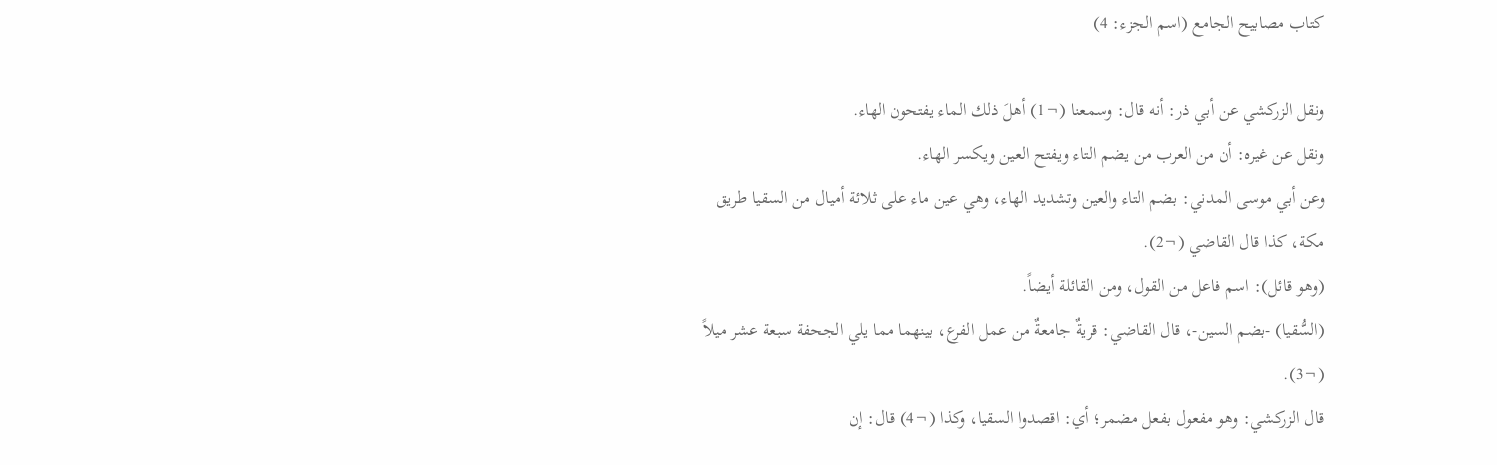كتاب مصابيح الجامع (اسم الجزء: 4)

ونقل الزركشي عن أبي ذر: أنه قال: وسمعنا (¬1) أهلَ ذلك الماء يفتحون الهاء.
ونقل عن غيره: أن من العرب من يضم التاء ويفتح العين ويكسر الهاء.
وعن أبي موسى المدني: بضم التاء والعين وتشديد الهاء، وهي عين ماء على ثلائة أميال من السقيا طريق مكة، كذا قال القاضي (¬2).
(وهو قائل): اسم فاعل من القول، ومن القائلة أيضاً.
(السُّقيا) -بضم السين-، قال القاضي: قريةٌ جامعةٌ من عمل الفرع، بينهما مما يلي الجحفة سبعة عشر ميلاً (¬3).
قال الزركشي: وهو مفعول بفعل مضمر؛ أي: اقصدوا السقيا، وكذا (¬4) قال: إن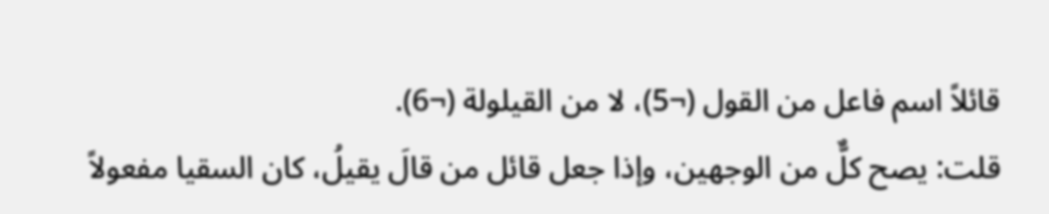قائلاً اسم فاعل من القول (¬5)، لا من القيلولة (¬6).
قلت: يصح كلٌّ من الوجهين، وإذا جعل قائل من قالَ يقيلُ، كان السقيا مفعولاً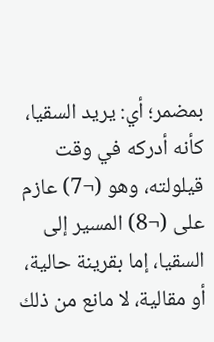بمضمر؛ أي: يريد السقيا، كأنه أدركه في وقت قيلولته، وهو (¬7) عازم على (¬8) المسير إلى السقيا، إما بقرينة حالية، أو مقالية، لا مانع من ذلك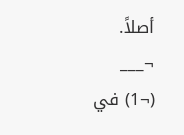أصلاً.
¬___
(¬1) في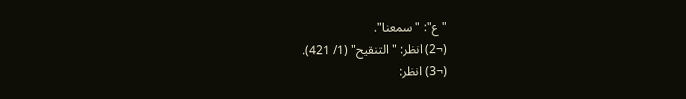"ع": "سمعنا".
(¬2) انظر: "التنقيح" (1/ 421).
(¬3) انظر: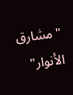"مشارق الأنوار"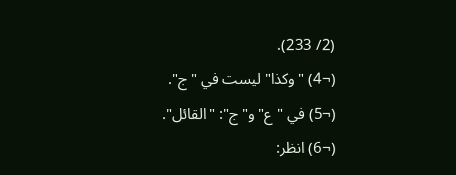(2/ 233).
(¬4) "وكذا" ليست في "ج".
(¬5) في "ع" و"ج": "القائل".
(¬6) انظر: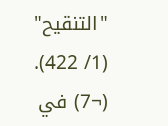"التنقيح" (1/ 422).
(¬7) في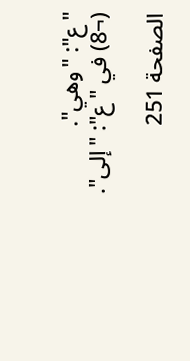"ع": "وهي".
(¬8) في "ع": "إلى".

الصفحة 251